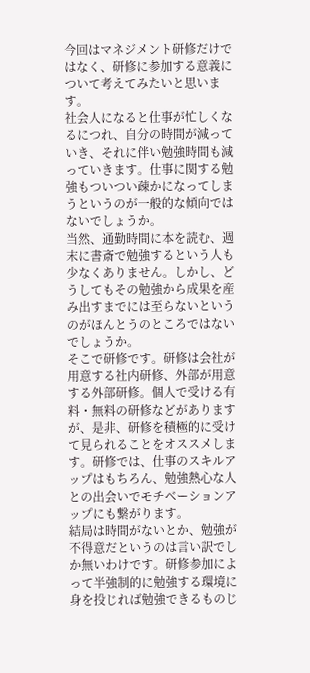今回はマネジメント研修だけではなく、研修に参加する意義について考えてみたいと思います。
社会人になると仕事が忙しくなるにつれ、自分の時間が減っていき、それに伴い勉強時間も減っていきます。仕事に関する勉強もついつい疎かになってしまうというのが一般的な傾向ではないでしょうか。
当然、通勤時間に本を読む、週末に書斎で勉強するという人も少なくありません。しかし、どうしてもその勉強から成果を産み出すまでには至らないというのがほんとうのところではないでしょうか。
そこで研修です。研修は会社が用意する社内研修、外部が用意する外部研修。個人で受ける有料・無料の研修などがありますが、是非、研修を積極的に受けて見られることをオススメします。研修では、仕事のスキルアップはもちろん、勉強熱心な人との出会いでモチベーションアップにも繋がります。
結局は時間がないとか、勉強が不得意だというのは言い訳でしか無いわけです。研修参加によって半強制的に勉強する環境に身を投じれば勉強できるものじ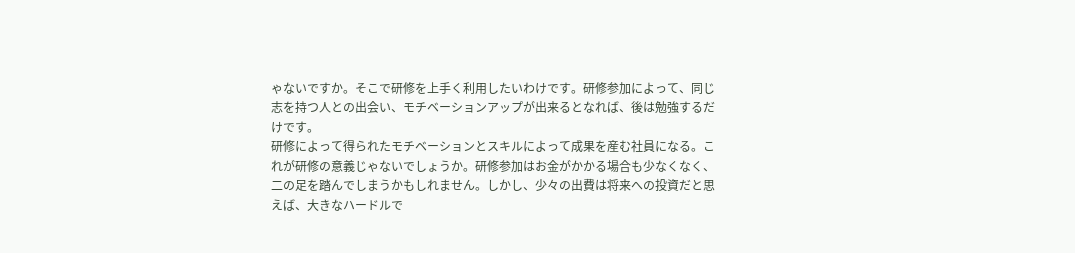ゃないですか。そこで研修を上手く利用したいわけです。研修参加によって、同じ志を持つ人との出会い、モチベーションアップが出来るとなれば、後は勉強するだけです。
研修によって得られたモチベーションとスキルによって成果を産む社員になる。これが研修の意義じゃないでしょうか。研修参加はお金がかかる場合も少なくなく、二の足を踏んでしまうかもしれません。しかし、少々の出費は将来への投資だと思えば、大きなハードルで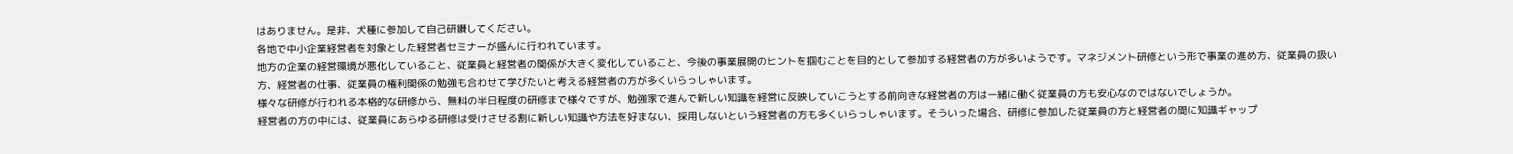はありません。是非、犬種に参加して自己研鑚してください。
各地で中小企業経営者を対象とした経営者セミナーが盛んに行われています。
地方の企業の経営環境が悪化していること、従業員と経営者の関係が大きく変化していること、今後の事業展開のヒントを掴むことを目的として参加する経営者の方が多いようです。マネジメント研修という形で事業の進め方、従業員の扱い方、経営者の仕事、従業員の権利関係の勉強も合わせて学びたいと考える経営者の方が多くいらっしゃいます。
様々な研修が行われる本格的な研修から、無料の半日程度の研修まで様々ですが、勉強家で進んで新しい知識を経営に反映していこうとする前向きな経営者の方は一緒に働く従業員の方も安心なのではないでしょうか。
経営者の方の中には、従業員にあらゆる研修は受けさせる割に新しい知識や方法を好まない、採用しないという経営者の方も多くいらっしゃいます。そういった場合、研修に参加した従業員の方と経営者の間に知識ギャップ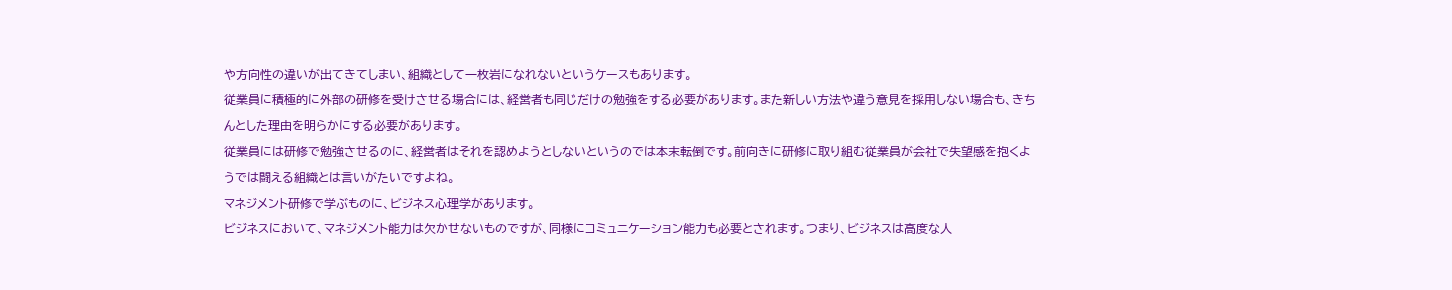や方向性の違いが出てきてしまい、組織として一枚岩になれないというケースもあります。
従業員に積極的に外部の研修を受けさせる場合には、経営者も同じだけの勉強をする必要があります。また新しい方法や違う意見を採用しない場合も、きちんとした理由を明らかにする必要があります。
従業員には研修で勉強させるのに、経営者はそれを認めようとしないというのでは本末転倒です。前向きに研修に取り組む従業員が会社で失望感を抱くようでは闘える組織とは言いがたいですよね。
マネジメント研修で学ぶものに、ビジネス心理学があります。
ビジネスにおいて、マネジメント能力は欠かせないものですが、同様にコミュニケーション能力も必要とされます。つまり、ビジネスは高度な人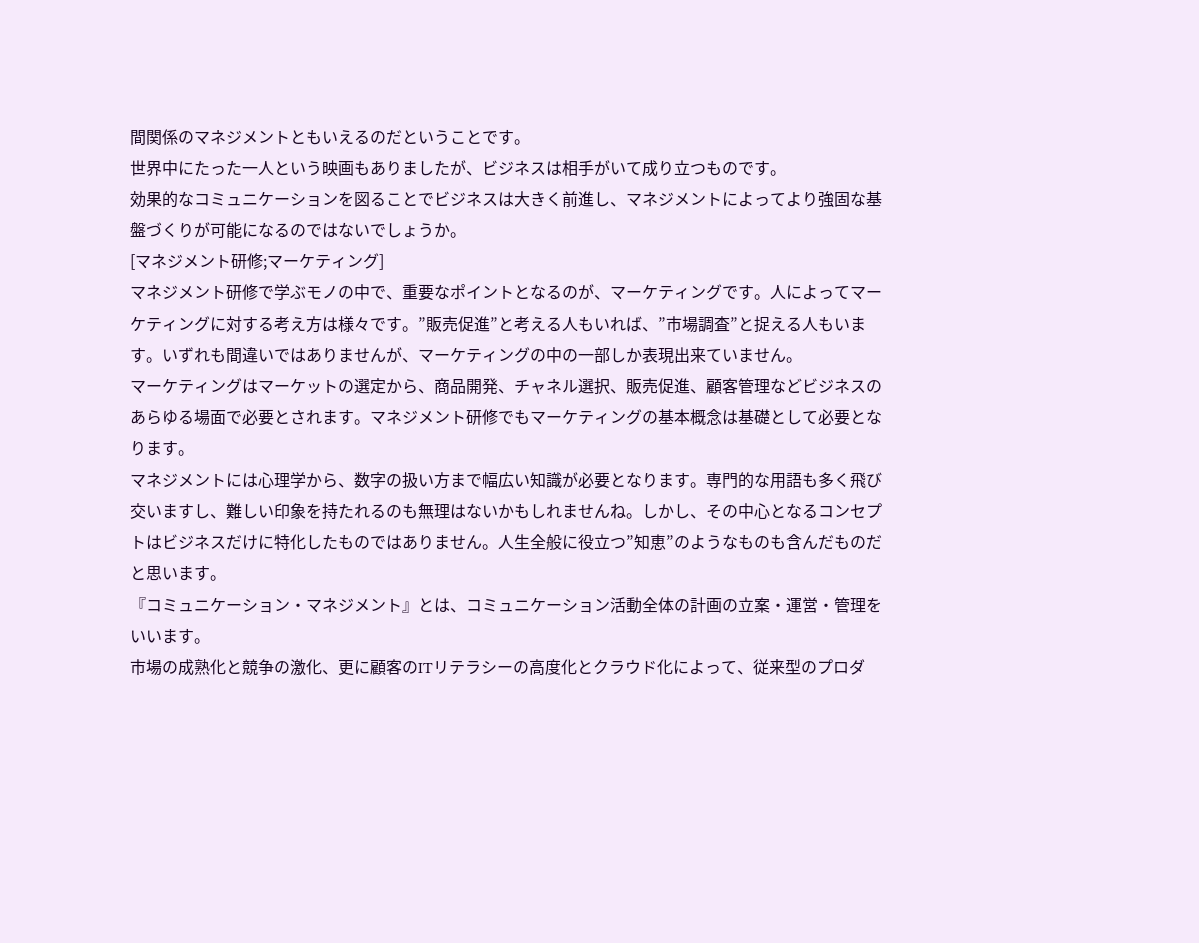間関係のマネジメントともいえるのだということです。
世界中にたった一人という映画もありましたが、ビジネスは相手がいて成り立つものです。
効果的なコミュニケーションを図ることでビジネスは大きく前進し、マネジメントによってより強固な基盤づくりが可能になるのではないでしょうか。
[マネジメント研修;マーケティング]
マネジメント研修で学ぶモノの中で、重要なポイントとなるのが、マーケティングです。人によってマーケティングに対する考え方は様々です。”販売促進”と考える人もいれば、”市場調査”と捉える人もいます。いずれも間違いではありませんが、マーケティングの中の一部しか表現出来ていません。
マーケティングはマーケットの選定から、商品開発、チャネル選択、販売促進、顧客管理などビジネスのあらゆる場面で必要とされます。マネジメント研修でもマーケティングの基本概念は基礎として必要となります。
マネジメントには心理学から、数字の扱い方まで幅広い知識が必要となります。専門的な用語も多く飛び交いますし、難しい印象を持たれるのも無理はないかもしれませんね。しかし、その中心となるコンセプトはビジネスだけに特化したものではありません。人生全般に役立つ”知恵”のようなものも含んだものだと思います。
『コミュニケーション・マネジメント』とは、コミュニケーション活動全体の計画の立案・運営・管理をいいます。
市場の成熟化と競争の激化、更に顧客のITリテラシーの高度化とクラウド化によって、従来型のプロダ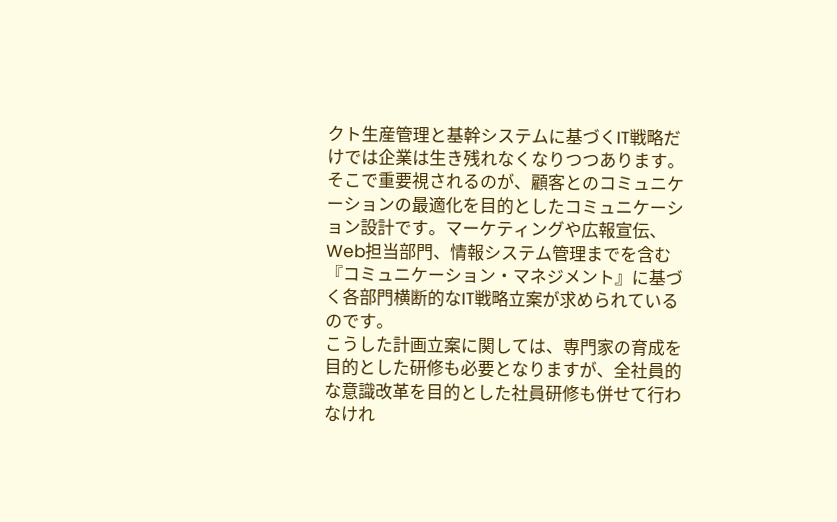クト生産管理と基幹システムに基づくIT戦略だけでは企業は生き残れなくなりつつあります。
そこで重要視されるのが、顧客とのコミュニケーションの最適化を目的としたコミュニケーション設計です。マーケティングや広報宣伝、Web担当部門、情報システム管理までを含む『コミュニケーション・マネジメント』に基づく各部門横断的なIT戦略立案が求められているのです。
こうした計画立案に関しては、専門家の育成を目的とした研修も必要となりますが、全社員的な意識改革を目的とした社員研修も併せて行わなけれ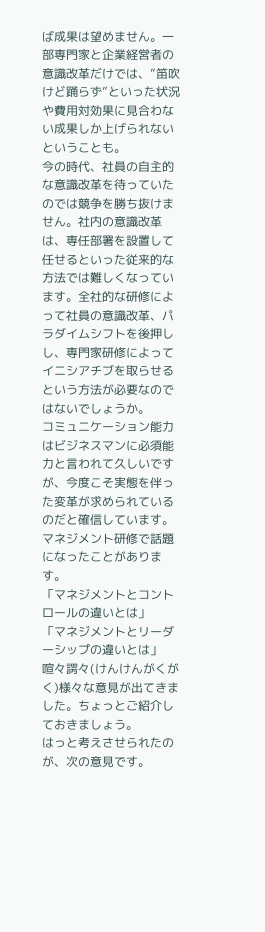ば成果は望めません。一部専門家と企業経営者の意識改革だけでは、”笛吹けど踊らず”といった状況や費用対効果に見合わない成果しか上げられないということも。
今の時代、社員の自主的な意識改革を待っていたのでは競争を勝ち抜けません。社内の意識改革は、専任部署を設置して任せるといった従来的な方法では難しくなっています。全社的な研修によって社員の意識改革、パラダイムシフトを後押しし、専門家研修によってイニシアチブを取らせるという方法が必要なのではないでしょうか。
コミュニケーション能力はビジネスマンに必須能力と言われて久しいですが、今度こそ実態を伴った変革が求められているのだと確信しています。
マネジメント研修で話題になったことがあります。
「マネジメントとコントロールの違いとは」
「マネジメントとリーダーシップの違いとは」
喧々諤々(けんけんがくがく)様々な意見が出てきました。ちょっとご紹介しておきましょう。
はっと考えさせられたのが、次の意見です。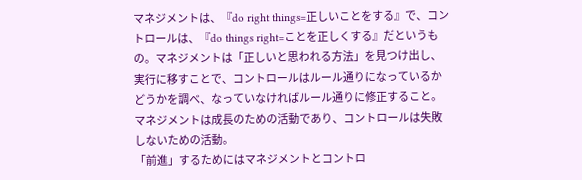マネジメントは、『do right things=正しいことをする』で、コントロールは、『do things right=ことを正しくする』だというもの。マネジメントは「正しいと思われる方法」を見つけ出し、実行に移すことで、コントロールはルール通りになっているかどうかを調べ、なっていなければルール通りに修正すること。マネジメントは成長のための活動であり、コントロールは失敗しないための活動。
「前進」するためにはマネジメントとコントロ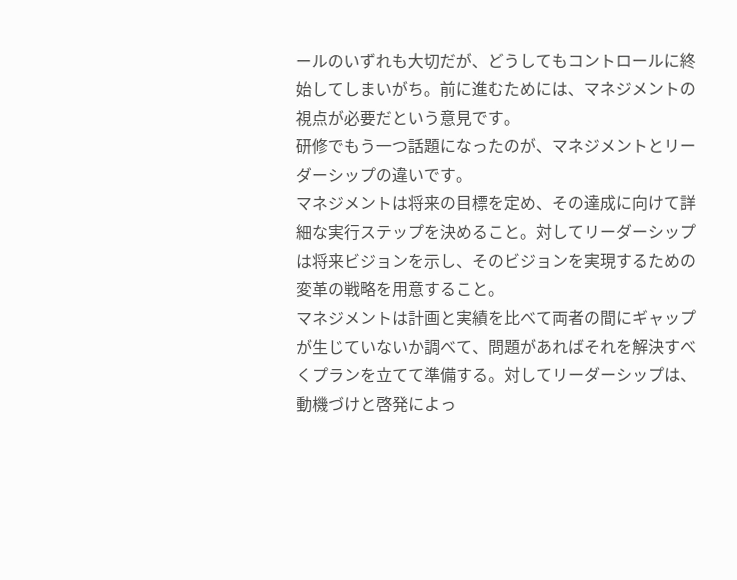ールのいずれも大切だが、どうしてもコントロールに終始してしまいがち。前に進むためには、マネジメントの視点が必要だという意見です。
研修でもう一つ話題になったのが、マネジメントとリーダーシップの違いです。
マネジメントは将来の目標を定め、その達成に向けて詳細な実行ステップを決めること。対してリーダーシップは将来ビジョンを示し、そのビジョンを実現するための変革の戦略を用意すること。
マネジメントは計画と実績を比べて両者の間にギャップが生じていないか調べて、問題があればそれを解決すべくプランを立てて準備する。対してリーダーシップは、動機づけと啓発によっ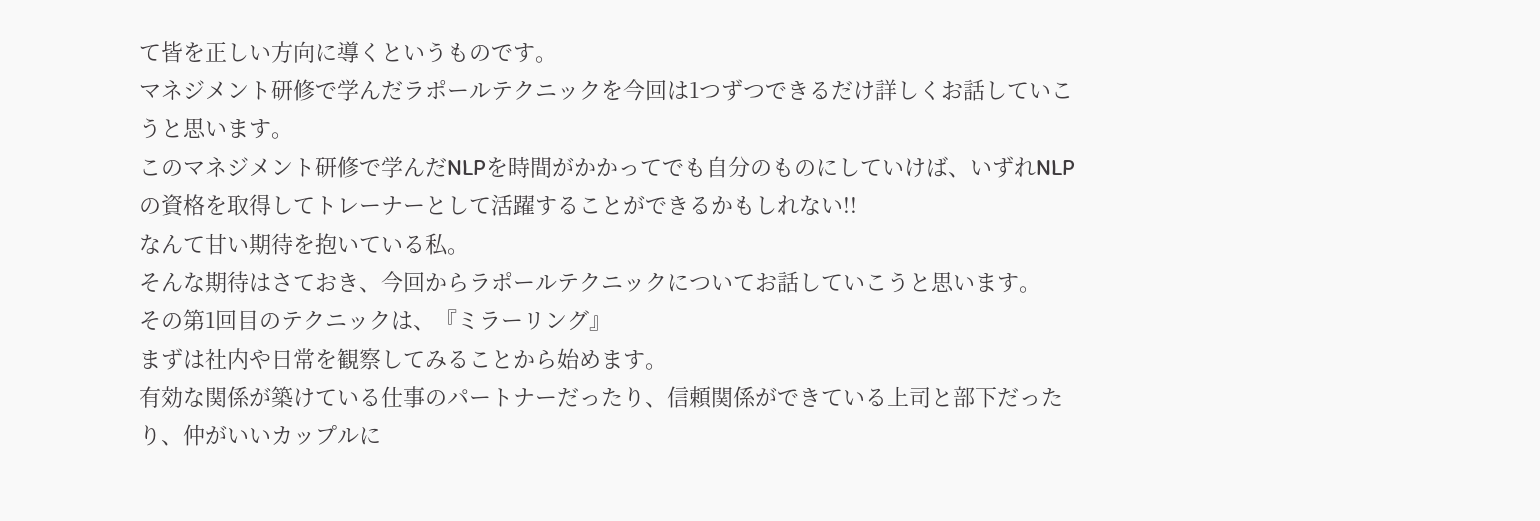て皆を正しい方向に導くというものです。
マネジメント研修で学んだラポールテクニックを今回は1つずつできるだけ詳しくお話していこうと思います。
このマネジメント研修で学んだNLPを時間がかかってでも自分のものにしていけば、いずれNLPの資格を取得してトレーナーとして活躍することができるかもしれない!!
なんて甘い期待を抱いている私。
そんな期待はさておき、今回からラポールテクニックについてお話していこうと思います。
その第1回目のテクニックは、『ミラーリング』
まずは社内や日常を観察してみることから始めます。
有効な関係が築けている仕事のパートナーだったり、信頼関係ができている上司と部下だったり、仲がいいカップルに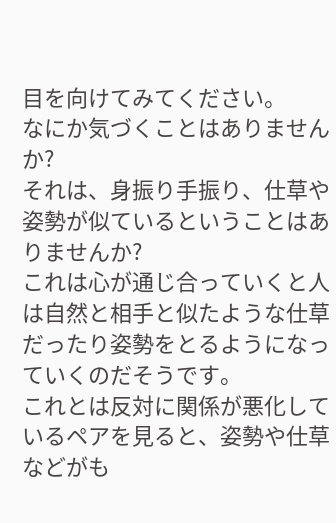目を向けてみてください。
なにか気づくことはありませんか?
それは、身振り手振り、仕草や姿勢が似ているということはありませんか?
これは心が通じ合っていくと人は自然と相手と似たような仕草だったり姿勢をとるようになっていくのだそうです。
これとは反対に関係が悪化しているペアを見ると、姿勢や仕草などがも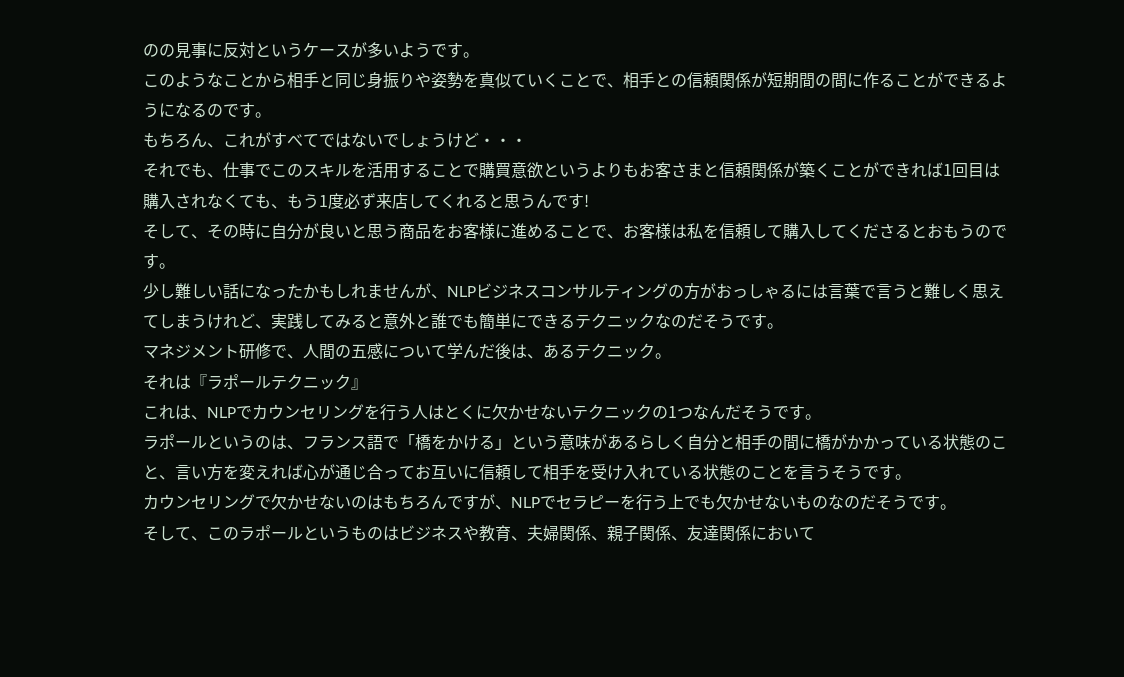のの見事に反対というケースが多いようです。
このようなことから相手と同じ身振りや姿勢を真似ていくことで、相手との信頼関係が短期間の間に作ることができるようになるのです。
もちろん、これがすべてではないでしょうけど・・・
それでも、仕事でこのスキルを活用することで購買意欲というよりもお客さまと信頼関係が築くことができれば1回目は購入されなくても、もう1度必ず来店してくれると思うんです!
そして、その時に自分が良いと思う商品をお客様に進めることで、お客様は私を信頼して購入してくださるとおもうのです。
少し難しい話になったかもしれませんが、NLPビジネスコンサルティングの方がおっしゃるには言葉で言うと難しく思えてしまうけれど、実践してみると意外と誰でも簡単にできるテクニックなのだそうです。
マネジメント研修で、人間の五感について学んだ後は、あるテクニック。
それは『ラポールテクニック』
これは、NLPでカウンセリングを行う人はとくに欠かせないテクニックの1つなんだそうです。
ラポールというのは、フランス語で「橋をかける」という意味があるらしく自分と相手の間に橋がかかっている状態のこと、言い方を変えれば心が通じ合ってお互いに信頼して相手を受け入れている状態のことを言うそうです。
カウンセリングで欠かせないのはもちろんですが、NLPでセラピーを行う上でも欠かせないものなのだそうです。
そして、このラポールというものはビジネスや教育、夫婦関係、親子関係、友達関係において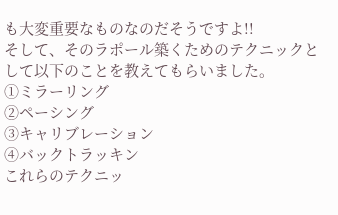も大変重要なものなのだそうですよ!!
そして、そのラポール築くためのテクニックとして以下のことを教えてもらいました。
①ミラーリング
②ペーシング
③キャリブレーション
④バックトラッキン
これらのテクニッ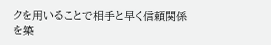クを用いることで相手と早く信頼関係を築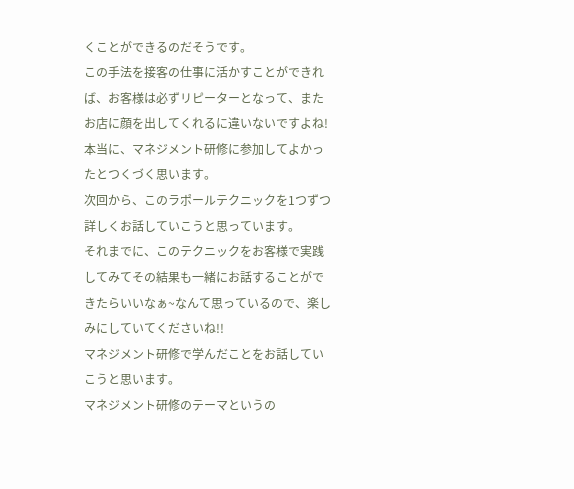くことができるのだそうです。
この手法を接客の仕事に活かすことができれば、お客様は必ずリピーターとなって、またお店に顔を出してくれるに違いないですよね!
本当に、マネジメント研修に参加してよかったとつくづく思います。
次回から、このラポールテクニックを1つずつ詳しくお話していこうと思っています。
それまでに、このテクニックをお客様で実践してみてその結果も一緒にお話することができたらいいなぁ~なんて思っているので、楽しみにしていてくださいね!!
マネジメント研修で学んだことをお話していこうと思います。
マネジメント研修のテーマというの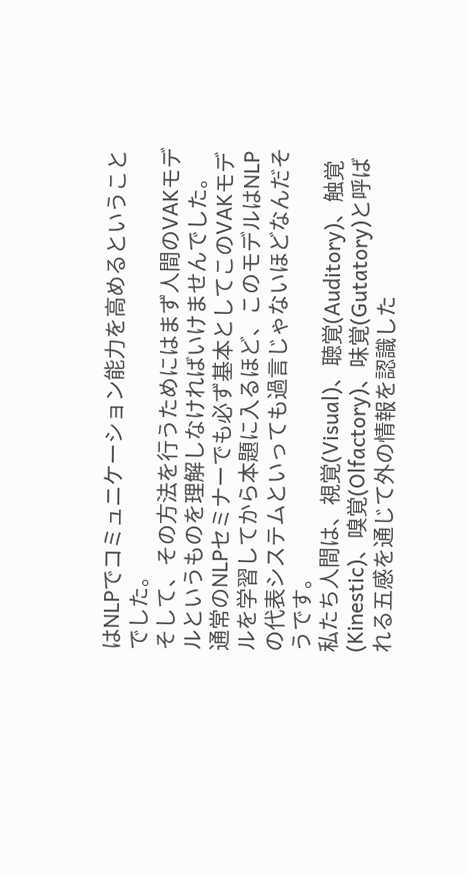はNLPでコミュニケーション能力を高めるということでした。
そして、その方法を行うためにはまず人間のVAKモデルというものを理解しなければいけませんでした。
通常のNLPセミナーでも必ず基本としてこのVAKモデルを学習してから本題に入るほど、このモデルはNLPの代表システムといっても過言じゃないほどなんだそうです。
私たち人間は、視覚(Visual)、聴覚(Auditory)、触覚(Kinestic)、嗅覚(Olfactory)、味覚(Gutatory)と呼ばれる五感を通じて外の情報を認識した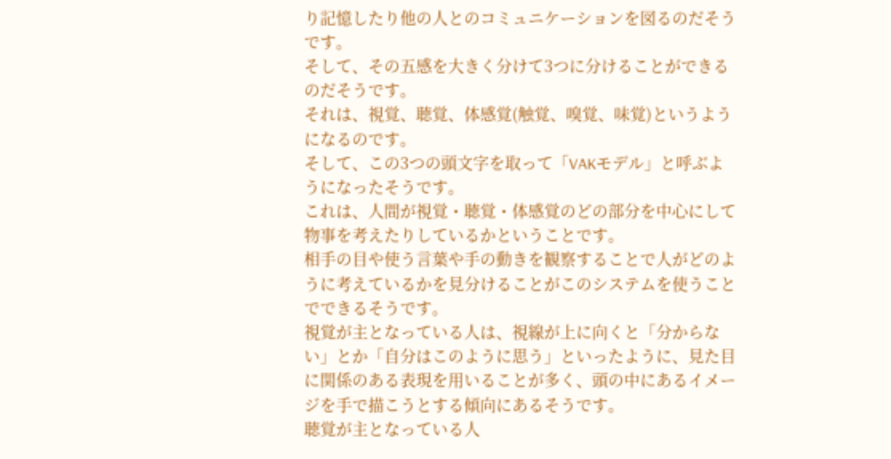り記憶したり他の人とのコミュニケーションを図るのだそうです。
そして、その五感を大きく分けて3つに分けることができるのだそうです。
それは、視覚、聴覚、体感覚(触覚、嗅覚、味覚)というようになるのです。
そして、この3つの頭文字を取って「VAKモデル」と呼ぶようになったそうです。
これは、人間が視覚・聴覚・体感覚のどの部分を中心にして物事を考えたりしているかということです。
相手の目や使う言葉や手の動きを観察することで人がどのように考えているかを見分けることがこのシステムを使うことでできるそうです。
視覚が主となっている人は、視線が上に向くと「分からない」とか「自分はこのように思う」といったように、見た目に関係のある表現を用いることが多く、頭の中にあるイメージを手で描こうとする傾向にあるそうです。
聴覚が主となっている人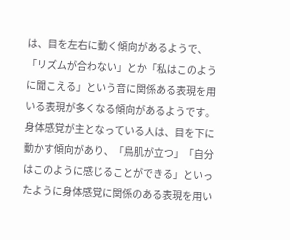は、目を左右に動く傾向があるようで、「リズムが合わない」とか「私はこのように聞こえる」という音に関係ある表現を用いる表現が多くなる傾向があるようです。
身体感覚が主となっている人は、目を下に動かす傾向があり、「鳥肌が立つ」「自分はこのように感じることができる」といったように身体感覚に関係のある表現を用い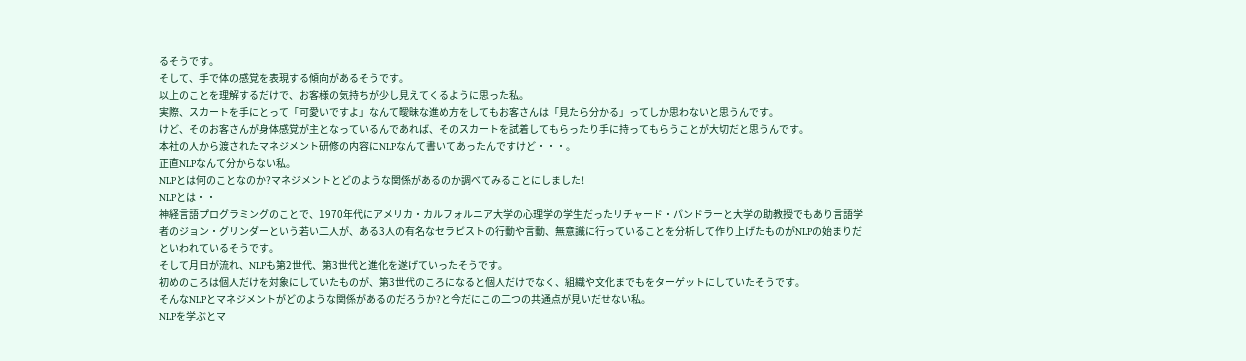るそうです。
そして、手で体の感覚を表現する傾向があるそうです。
以上のことを理解するだけで、お客様の気持ちが少し見えてくるように思った私。
実際、スカートを手にとって「可愛いですよ」なんて曖昧な進め方をしてもお客さんは「見たら分かる」ってしか思わないと思うんです。
けど、そのお客さんが身体感覚が主となっているんであれば、そのスカートを試着してもらったり手に持ってもらうことが大切だと思うんです。
本社の人から渡されたマネジメント研修の内容にNLPなんて書いてあったんですけど・・・。
正直NLPなんて分からない私。
NLPとは何のことなのか?マネジメントとどのような関係があるのか調べてみることにしました!
NLPとは・・
神経言語プログラミングのことで、1970年代にアメリカ・カルフォルニア大学の心理学の学生だったリチャード・パンドラーと大学の助教授でもあり言語学者のジョン・グリンダーという若い二人が、ある3人の有名なセラピストの行動や言動、無意識に行っていることを分析して作り上げたものがNLPの始まりだといわれているそうです。
そして月日が流れ、NLPも第2世代、第3世代と進化を遂げていったそうです。
初めのころは個人だけを対象にしていたものが、第3世代のころになると個人だけでなく、組織や文化までもをターゲットにしていたそうです。
そんなNLPとマネジメントがどのような関係があるのだろうか?と今だにこの二つの共通点が見いだせない私。
NLPを学ぶとマ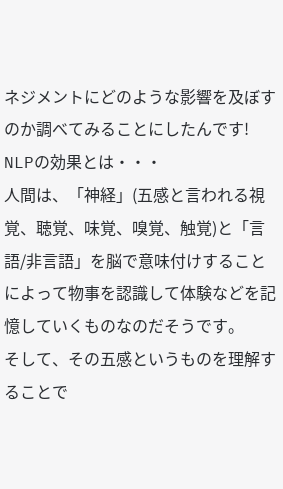ネジメントにどのような影響を及ぼすのか調べてみることにしたんです!
NLPの効果とは・・・
人間は、「神経」(五感と言われる視覚、聴覚、味覚、嗅覚、触覚)と「言語/非言語」を脳で意味付けすることによって物事を認識して体験などを記憶していくものなのだそうです。
そして、その五感というものを理解することで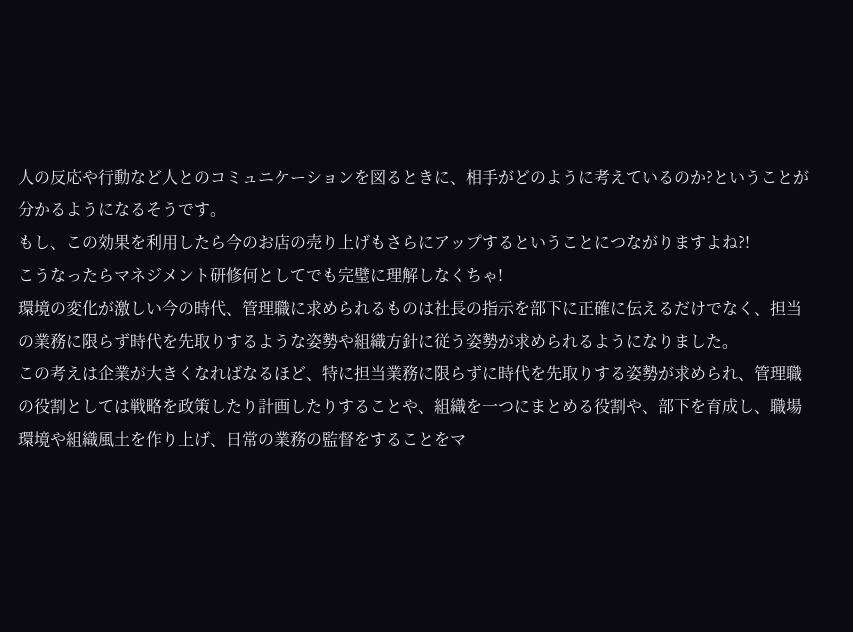人の反応や行動など人とのコミュニケーションを図るときに、相手がどのように考えているのか?ということが分かるようになるそうです。
もし、この効果を利用したら今のお店の売り上げもさらにアップするということにつながりますよね?!
こうなったらマネジメント研修何としてでも完璧に理解しなくちゃ!
環境の変化が激しい今の時代、管理職に求められるものは社長の指示を部下に正確に伝えるだけでなく、担当の業務に限らず時代を先取りするような姿勢や組織方針に従う姿勢が求められるようになりました。
この考えは企業が大きくなればなるほど、特に担当業務に限らずに時代を先取りする姿勢が求められ、管理職の役割としては戦略を政策したり計画したりすることや、組織を一つにまとめる役割や、部下を育成し、職場環境や組織風土を作り上げ、日常の業務の監督をすることをマ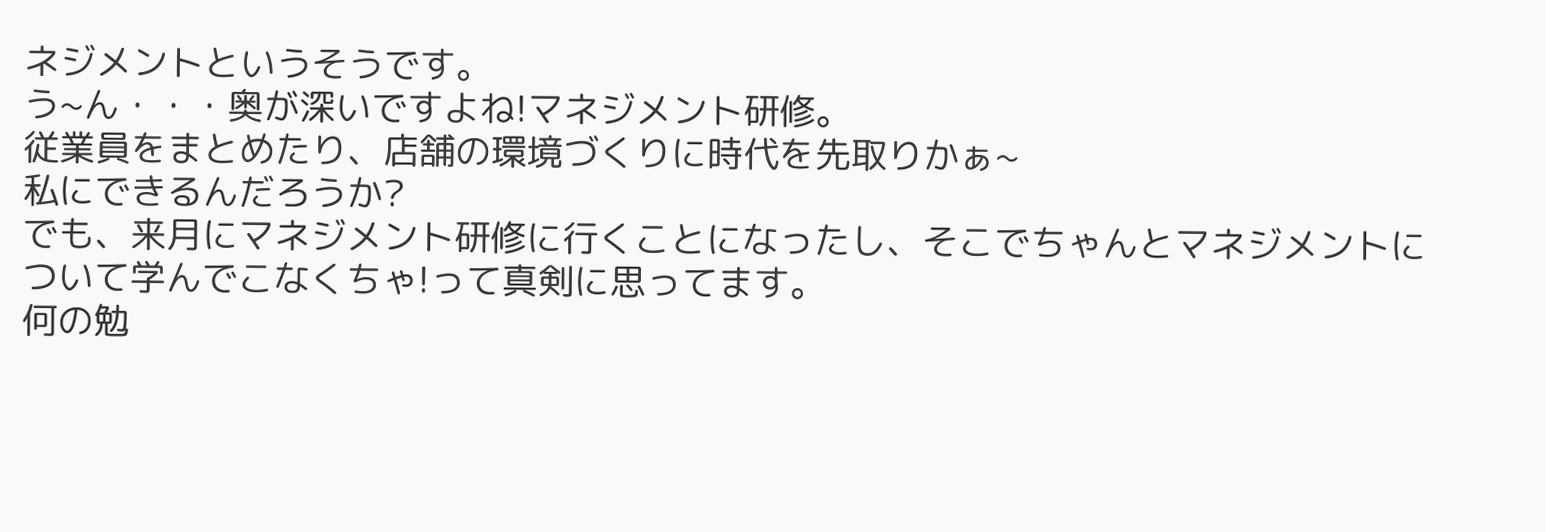ネジメントというそうです。
う~ん・・・奥が深いですよね!マネジメント研修。
従業員をまとめたり、店舗の環境づくりに時代を先取りかぁ~
私にできるんだろうか?
でも、来月にマネジメント研修に行くことになったし、そこでちゃんとマネジメントについて学んでこなくちゃ!って真剣に思ってます。
何の勉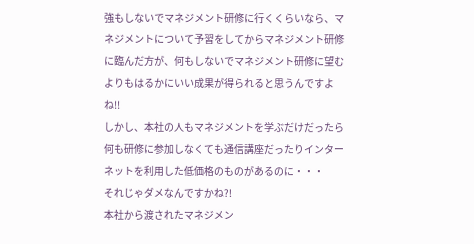強もしないでマネジメント研修に行くくらいなら、マネジメントについて予習をしてからマネジメント研修に臨んだ方が、何もしないでマネジメント研修に望むよりもはるかにいい成果が得られると思うんですよね!!
しかし、本社の人もマネジメントを学ぶだけだったら何も研修に参加しなくても通信講座だったりインターネットを利用した低価格のものがあるのに・・・
それじゃダメなんですかね?!
本社から渡されたマネジメン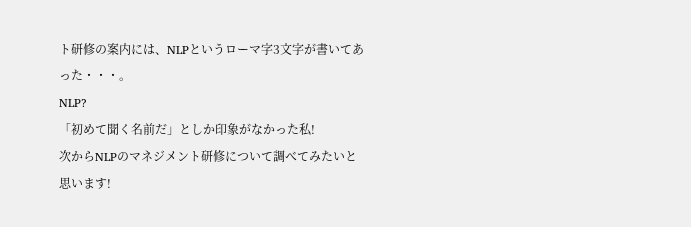ト研修の案内には、NLPというローマ字3文字が書いてあった・・・。
NLP?
「初めて聞く名前だ」としか印象がなかった私!
次からNLPのマネジメント研修について調べてみたいと思います!